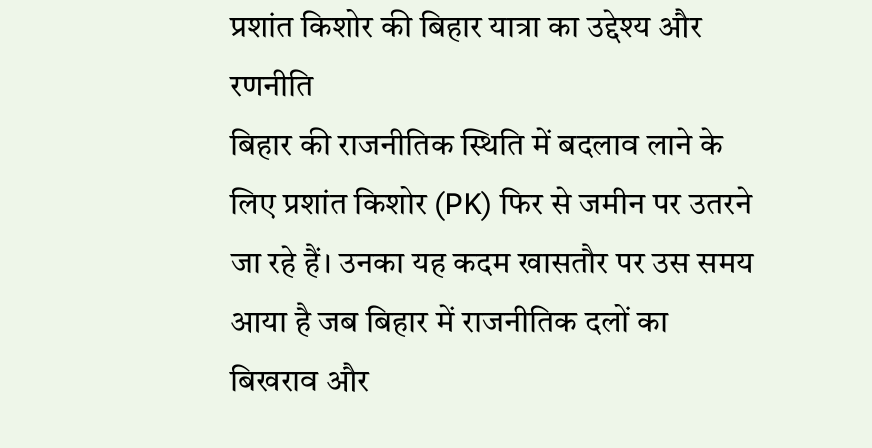प्रशांत किशोर की बिहार यात्रा का उद्देश्य और रणनीति
बिहार की राजनीतिक स्थिति में बदलाव लाने के लिए प्रशांत किशोर (PK) फिर से जमीन पर उतरने जा रहे हैं। उनका यह कदम खासतौर पर उस समय आया है जब बिहार में राजनीतिक दलों का बिखराव और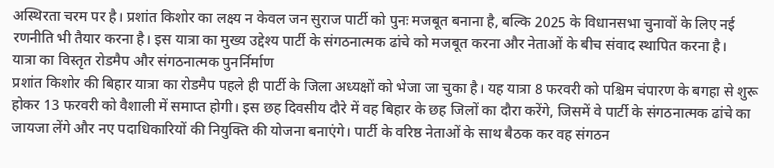अस्थिरता चरम पर है। प्रशांत किशोर का लक्ष्य न केवल जन सुराज पार्टी को पुनः मजबूत बनाना है, बल्कि 2025 के विधानसभा चुनावों के लिए नई रणनीति भी तैयार करना है। इस यात्रा का मुख्य उद्देश्य पार्टी के संगठनात्मक ढांचे को मजबूत करना और नेताओं के बीच संवाद स्थापित करना है।
यात्रा का विस्तृत रोडमैप और संगठनात्मक पुनर्निर्माण
प्रशांत किशोर की बिहार यात्रा का रोडमैप पहले ही पार्टी के जिला अध्यक्षों को भेजा जा चुका है। यह यात्रा 8 फरवरी को पश्चिम चंपारण के बगहा से शुरू होकर 13 फरवरी को वैशाली में समाप्त होगी। इस छह दिवसीय दौरे में वह बिहार के छह जिलों का दौरा करेंगे, जिसमें वे पार्टी के संगठनात्मक ढांचे का जायजा लेंगे और नए पदाधिकारियों की नियुक्ति की योजना बनाएंगे। पार्टी के वरिष्ठ नेताओं के साथ बैठक कर वह संगठन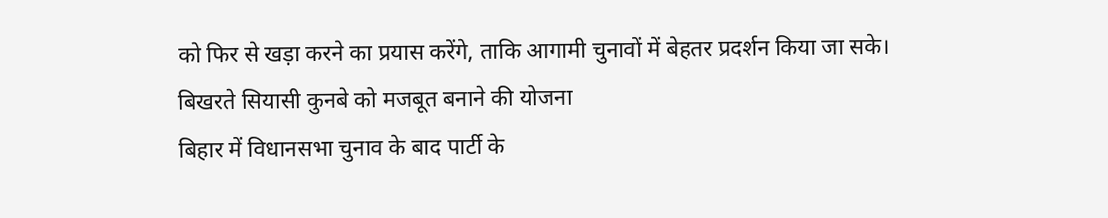को फिर से खड़ा करने का प्रयास करेंगे, ताकि आगामी चुनावों में बेहतर प्रदर्शन किया जा सके।
बिखरते सियासी कुनबे को मजबूत बनाने की योजना
बिहार में विधानसभा चुनाव के बाद पार्टी के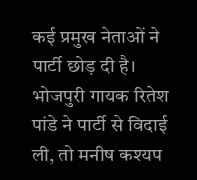कई प्रमुख नेताओं ने पार्टी छोड़ दी है। भोजपुरी गायक रितेश पांडे ने पार्टी से विदाई ली, तो मनीष कश्यप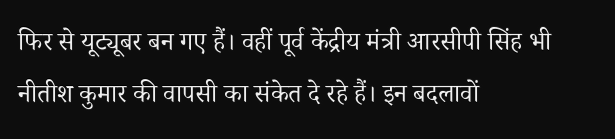फिर से यूट्यूबर बन गए हैं। वहीं पूर्व केंद्रीय मंत्री आरसीपी सिंह भी नीतीश कुमार की वापसी का संकेत दे रहे हैं। इन बदलावों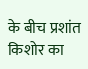के बीच प्रशांत किशोर का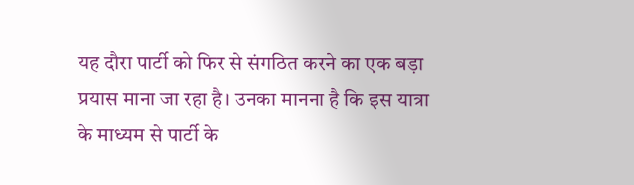यह दौरा पार्टी को फिर से संगठित करने का एक बड़ा प्रयास माना जा रहा है। उनका मानना है कि इस यात्रा के माध्यम से पार्टी के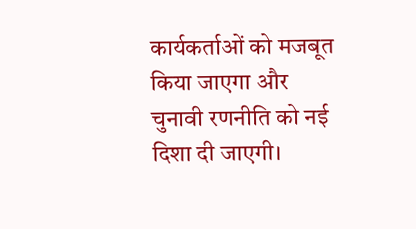कार्यकर्ताओं को मजबूत किया जाएगा और चुनावी रणनीति को नई दिशा दी जाएगी।